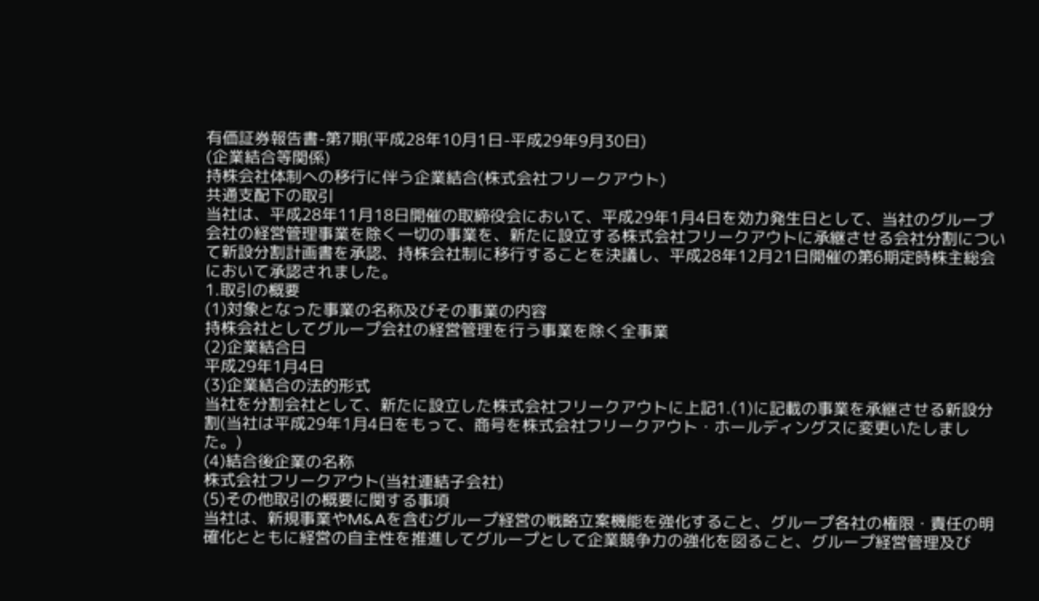有価証券報告書-第7期(平成28年10月1日-平成29年9月30日)
(企業結合等関係)
持株会社体制への移行に伴う企業結合(株式会社フリークアウト)
共通支配下の取引
当社は、平成28年11月18日開催の取締役会において、平成29年1月4日を効力発生日として、当社のグループ会社の経営管理事業を除く一切の事業を、新たに設立する株式会社フリークアウトに承継させる会社分割について新設分割計画書を承認、持株会社制に移行することを決議し、平成28年12月21日開催の第6期定時株主総会において承認されました。
1.取引の概要
(1)対象となった事業の名称及びその事業の内容
持株会社としてグループ会社の経営管理を行う事業を除く全事業
(2)企業結合日
平成29年1月4日
(3)企業結合の法的形式
当社を分割会社として、新たに設立した株式会社フリークアウトに上記1.(1)に記載の事業を承継させる新設分割(当社は平成29年1月4日をもって、商号を株式会社フリークアウト・ホールディングスに変更いたしました。)
(4)結合後企業の名称
株式会社フリークアウト(当社連結子会社)
(5)その他取引の概要に関する事項
当社は、新規事業やM&Aを含むグループ経営の戦略立案機能を強化すること、グループ各社の権限・責任の明確化とともに経営の自主性を推進してグループとして企業競争力の強化を図ること、グループ経営管理及び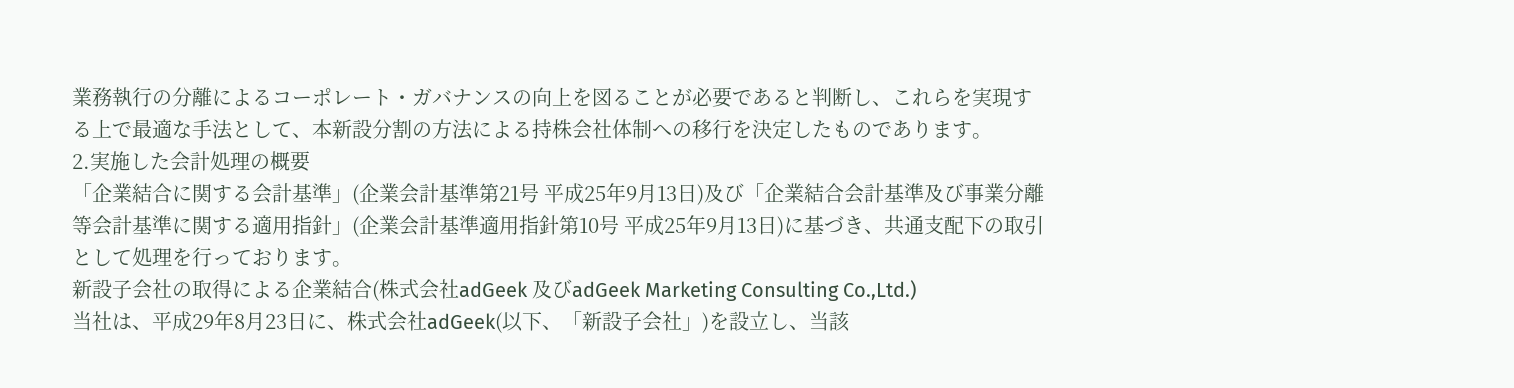業務執行の分離によるコーポレート・ガバナンスの向上を図ることが必要であると判断し、これらを実現する上で最適な手法として、本新設分割の方法による持株会社体制への移行を決定したものであります。
2.実施した会計処理の概要
「企業結合に関する会計基準」(企業会計基準第21号 平成25年9月13日)及び「企業結合会計基準及び事業分離等会計基準に関する適用指針」(企業会計基準適用指針第10号 平成25年9月13日)に基づき、共通支配下の取引として処理を行っております。
新設子会社の取得による企業結合(株式会社adGeek 及びadGeek Marketing Consulting Co.,Ltd.)
当社は、平成29年8月23日に、株式会社adGeek(以下、「新設子会社」)を設立し、当該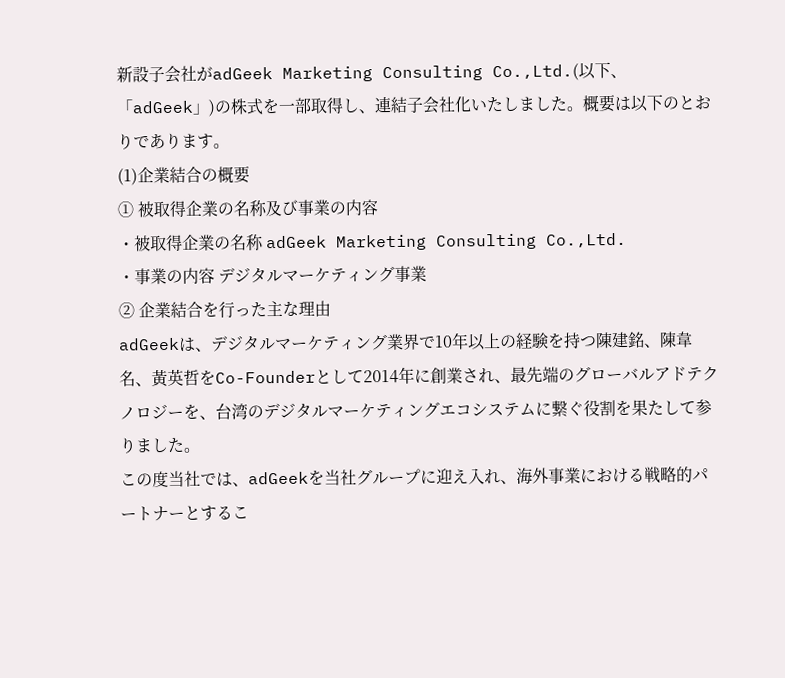新設子会社がadGeek Marketing Consulting Co.,Ltd.(以下、「adGeek」)の株式を一部取得し、連結子会社化いたしました。概要は以下のとおりであります。
(1)企業結合の概要
① 被取得企業の名称及び事業の内容
・被取得企業の名称 adGeek Marketing Consulting Co.,Ltd.
・事業の内容 デジタルマーケティング事業
② 企業結合を行った主な理由
adGeekは、デジタルマーケティング業界で10年以上の経験を持つ陳建銘、陳韋名、黃英哲をCo-Founderとして2014年に創業され、最先端のグローバルアドテクノロジーを、台湾のデジタルマーケティングエコシステムに繋ぐ役割を果たして参りました。
この度当社では、adGeekを当社グループに迎え入れ、海外事業における戦略的パートナーとするこ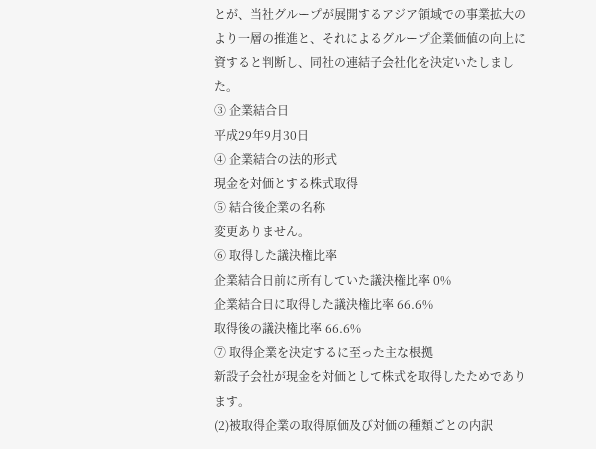とが、当社グループが展開するアジア領域での事業拡大のより一層の推進と、それによるグループ企業価値の向上に資すると判断し、同社の連結子会社化を決定いたしました。
③ 企業結合日
平成29年9月30日
④ 企業結合の法的形式
現金を対価とする株式取得
⑤ 結合後企業の名称
変更ありません。
⑥ 取得した議決権比率
企業結合日前に所有していた議決権比率 0%
企業結合日に取得した議決権比率 66.6%
取得後の議決権比率 66.6%
⑦ 取得企業を決定するに至った主な根拠
新設子会社が現金を対価として株式を取得したためであります。
(2)被取得企業の取得原価及び対価の種類ごとの内訳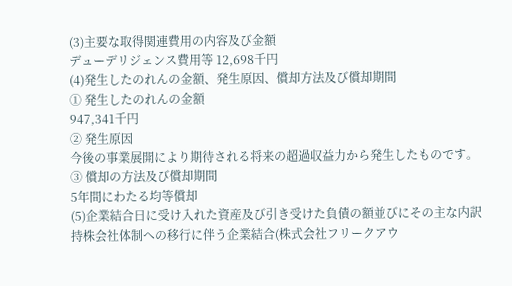(3)主要な取得関連費用の内容及び金額
デューデリジェンス費用等 12,698千円
(4)発生したのれんの金額、発生原因、償却方法及び償却期間
① 発生したのれんの金額
947,341千円
② 発生原因
今後の事業展開により期待される将来の超過収益力から発生したものです。
③ 償却の方法及び償却期間
5年間にわたる均等償却
(5)企業結合日に受け入れた資産及び引き受けた負債の額並びにその主な内訳
持株会社体制への移行に伴う企業結合(株式会社フリークアウ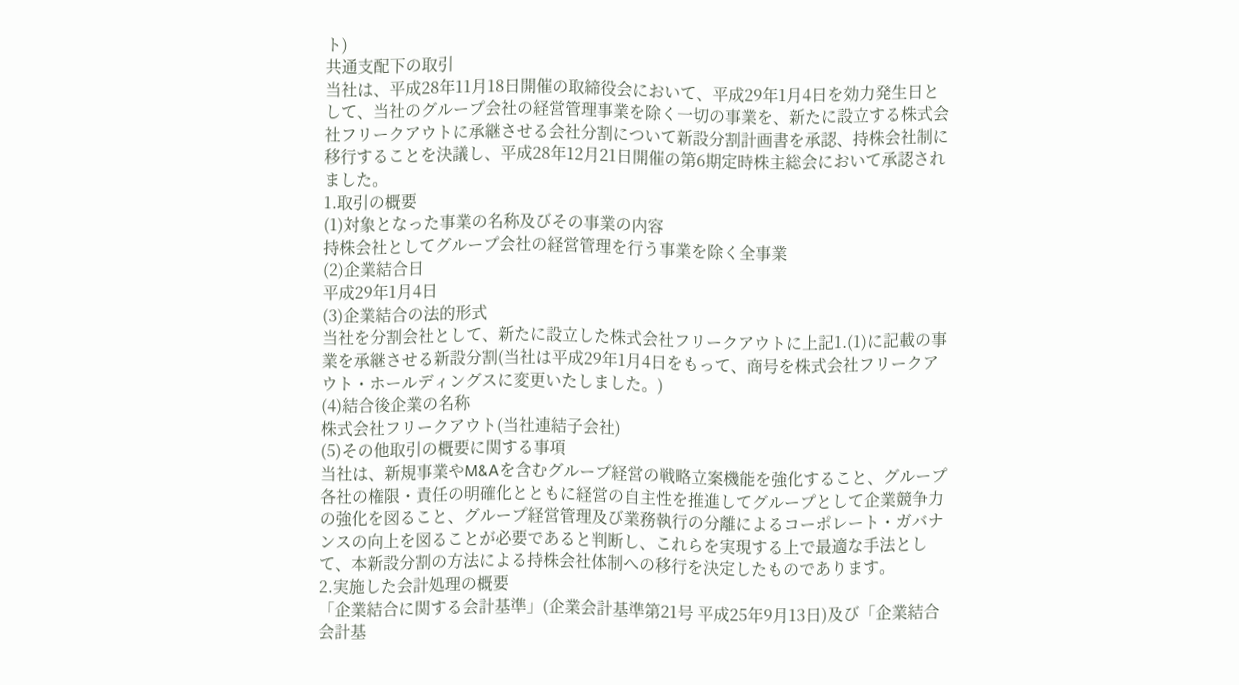ト)
共通支配下の取引
当社は、平成28年11月18日開催の取締役会において、平成29年1月4日を効力発生日として、当社のグループ会社の経営管理事業を除く一切の事業を、新たに設立する株式会社フリークアウトに承継させる会社分割について新設分割計画書を承認、持株会社制に移行することを決議し、平成28年12月21日開催の第6期定時株主総会において承認されました。
1.取引の概要
(1)対象となった事業の名称及びその事業の内容
持株会社としてグループ会社の経営管理を行う事業を除く全事業
(2)企業結合日
平成29年1月4日
(3)企業結合の法的形式
当社を分割会社として、新たに設立した株式会社フリークアウトに上記1.(1)に記載の事業を承継させる新設分割(当社は平成29年1月4日をもって、商号を株式会社フリークアウト・ホールディングスに変更いたしました。)
(4)結合後企業の名称
株式会社フリークアウト(当社連結子会社)
(5)その他取引の概要に関する事項
当社は、新規事業やM&Aを含むグループ経営の戦略立案機能を強化すること、グループ各社の権限・責任の明確化とともに経営の自主性を推進してグループとして企業競争力の強化を図ること、グループ経営管理及び業務執行の分離によるコーポレート・ガバナンスの向上を図ることが必要であると判断し、これらを実現する上で最適な手法として、本新設分割の方法による持株会社体制への移行を決定したものであります。
2.実施した会計処理の概要
「企業結合に関する会計基準」(企業会計基準第21号 平成25年9月13日)及び「企業結合会計基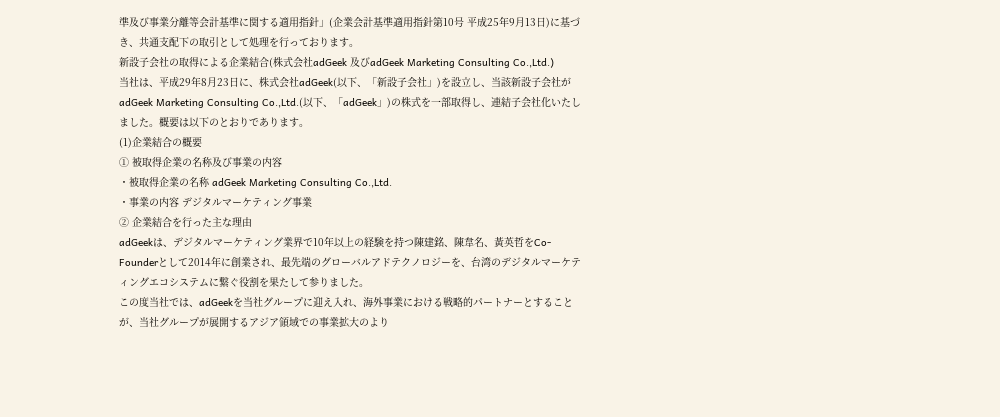準及び事業分離等会計基準に関する適用指針」(企業会計基準適用指針第10号 平成25年9月13日)に基づき、共通支配下の取引として処理を行っております。
新設子会社の取得による企業結合(株式会社adGeek 及びadGeek Marketing Consulting Co.,Ltd.)
当社は、平成29年8月23日に、株式会社adGeek(以下、「新設子会社」)を設立し、当該新設子会社がadGeek Marketing Consulting Co.,Ltd.(以下、「adGeek」)の株式を一部取得し、連結子会社化いたしました。概要は以下のとおりであります。
(1)企業結合の概要
① 被取得企業の名称及び事業の内容
・被取得企業の名称 adGeek Marketing Consulting Co.,Ltd.
・事業の内容 デジタルマーケティング事業
② 企業結合を行った主な理由
adGeekは、デジタルマーケティング業界で10年以上の経験を持つ陳建銘、陳韋名、黃英哲をCo-Founderとして2014年に創業され、最先端のグローバルアドテクノロジーを、台湾のデジタルマーケティングエコシステムに繋ぐ役割を果たして参りました。
この度当社では、adGeekを当社グループに迎え入れ、海外事業における戦略的パートナーとすることが、当社グループが展開するアジア領域での事業拡大のより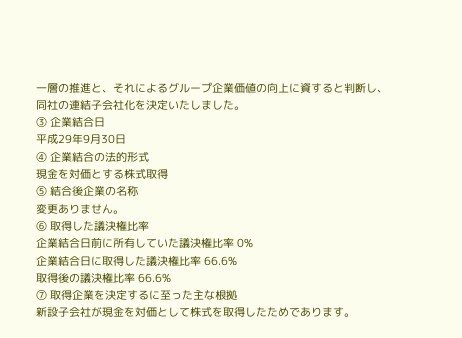一層の推進と、それによるグループ企業価値の向上に資すると判断し、同社の連結子会社化を決定いたしました。
③ 企業結合日
平成29年9月30日
④ 企業結合の法的形式
現金を対価とする株式取得
⑤ 結合後企業の名称
変更ありません。
⑥ 取得した議決権比率
企業結合日前に所有していた議決権比率 0%
企業結合日に取得した議決権比率 66.6%
取得後の議決権比率 66.6%
⑦ 取得企業を決定するに至った主な根拠
新設子会社が現金を対価として株式を取得したためであります。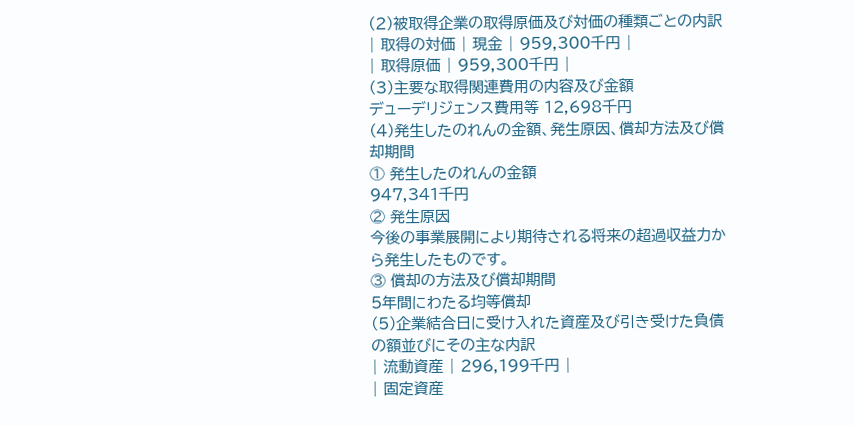(2)被取得企業の取得原価及び対価の種類ごとの内訳
| 取得の対価 | 現金 | 959,300千円 |
| 取得原価 | 959,300千円 |
(3)主要な取得関連費用の内容及び金額
デューデリジェンス費用等 12,698千円
(4)発生したのれんの金額、発生原因、償却方法及び償却期間
① 発生したのれんの金額
947,341千円
② 発生原因
今後の事業展開により期待される将来の超過収益力から発生したものです。
③ 償却の方法及び償却期間
5年間にわたる均等償却
(5)企業結合日に受け入れた資産及び引き受けた負債の額並びにその主な内訳
| 流動資産 | 296,199千円 |
| 固定資産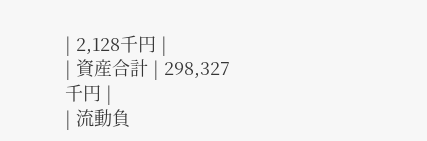| 2,128千円 |
| 資産合計 | 298,327千円 |
| 流動負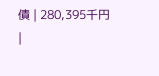債 | 280,395千円 |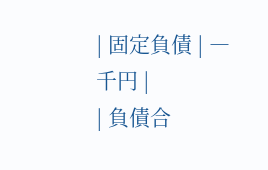| 固定負債 | ―千円 |
| 負債合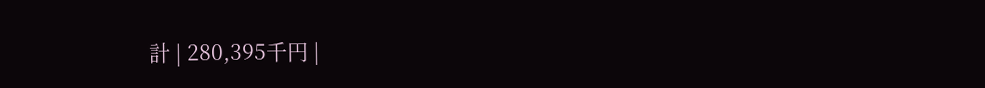計 | 280,395千円 |